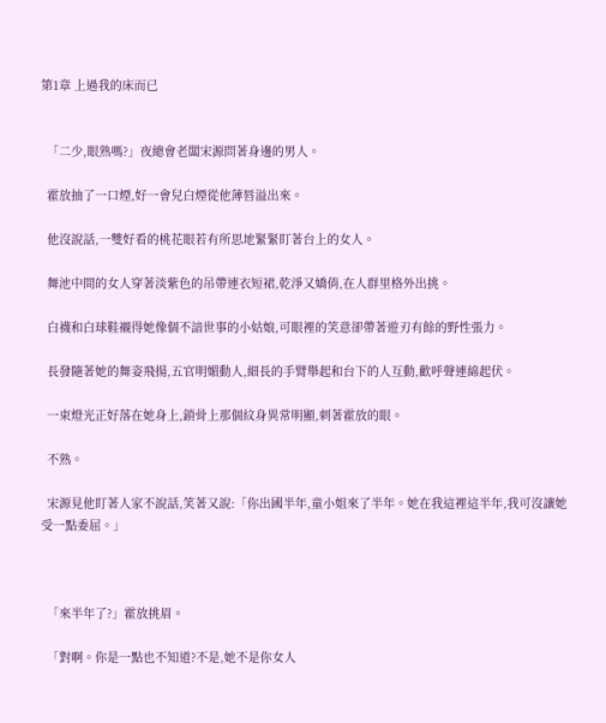第1章 上過我的床而已


  「二少,眼熟嗎?」夜總會老闆宋源問著身邊的男人。

  霍放抽了一口煙,好一會兒白煙從他薄唇溢出來。

  他沒說話,一雙好看的桃花眼若有所思地緊緊盯著台上的女人。

  舞池中間的女人穿著淡紫色的吊帶連衣短裙,乾淨又嬌俏,在人群里格外出挑。

  白襪和白球鞋襯得她像個不諳世事的小姑娘,可眼裡的笑意卻帶著遊刃有餘的野性張力。

  長發隨著她的舞姿飛揚,五官明媚動人,細長的手臂舉起和台下的人互動,歡呼聲連綿起伏。

  一束燈光正好落在她身上,鎖骨上那個紋身異常明顯,刺著霍放的眼。

  不熟。

  宋源見他盯著人家不說話,笑著又說:「你出國半年,童小姐來了半年。她在我這裡這半年,我可沒讓她受一點委屈。」



  「來半年了?」霍放挑眉。

  「對啊。你是一點也不知道?不是,她不是你女人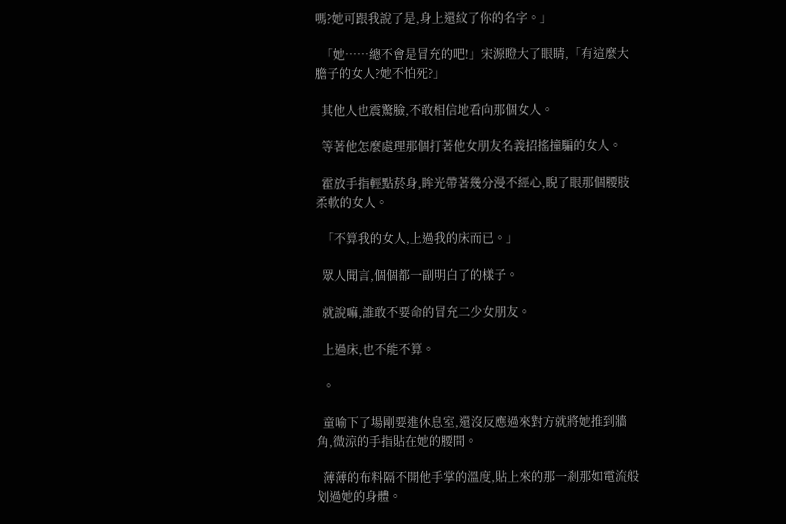嗎?她可跟我說了是,身上還紋了你的名字。」

  「她……總不會是冒充的吧!」宋源瞪大了眼睛,「有這麼大膽子的女人?她不怕死?」

  其他人也震驚臉,不敢相信地看向那個女人。

  等著他怎麼處理那個打著他女朋友名義招搖撞騙的女人。

  霍放手指輕點菸身,眸光帶著幾分漫不經心,睨了眼那個腰肢柔軟的女人。

  「不算我的女人,上過我的床而已。」

  眾人聞言,個個都一副明白了的樣子。

  就說嘛,誰敢不要命的冒充二少女朋友。

  上過床,也不能不算。

  。

  童喻下了場剛要進休息室,還沒反應過來對方就將她推到牆角,微涼的手指貼在她的腰間。

  薄薄的布料隔不開他手掌的溫度,貼上來的那一剎那如電流般划過她的身體。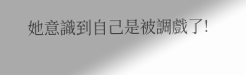她意識到自己是被調戲了!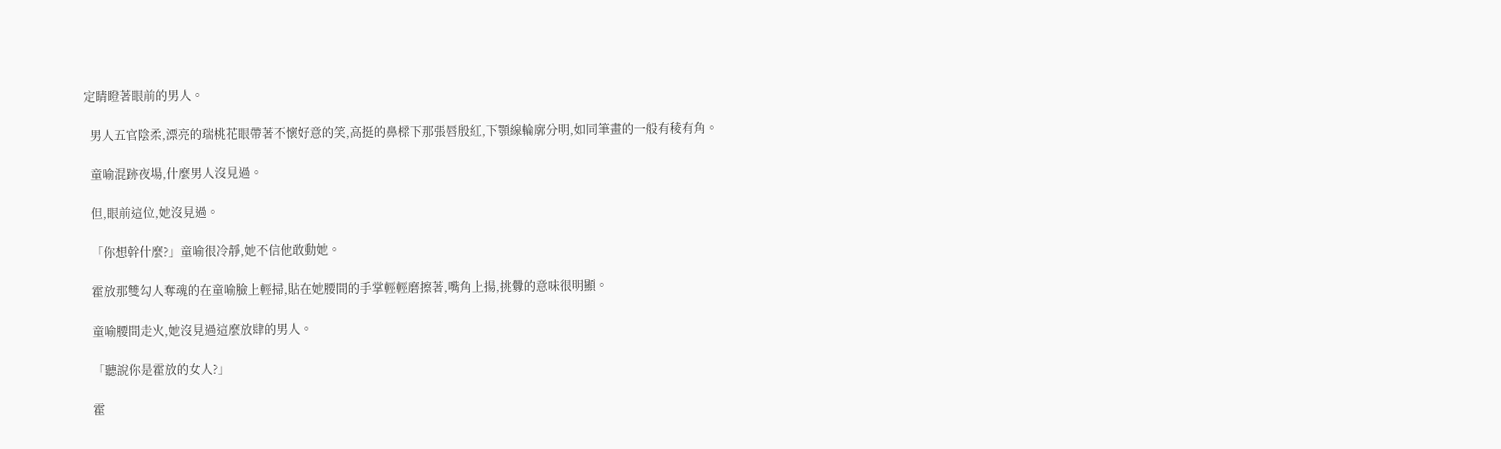定睛瞪著眼前的男人。

  男人五官陰柔,漂亮的瑞桃花眼帶著不懷好意的笑,高挺的鼻樑下那張唇殷紅,下顎線輪廓分明,如同筆畫的一般有稜有角。

  童喻混跡夜場,什麼男人沒見過。

  但,眼前這位,她沒見過。

  「你想幹什麼?」童喻很冷靜,她不信他敢動她。

  霍放那雙勾人奪魂的在童喻臉上輕掃,貼在她腰間的手掌輕輕磨擦著,嘴角上揚,挑釁的意味很明顯。

  童喻腰間走火,她沒見過這麼放肆的男人。

  「聽說你是霍放的女人?」

  霍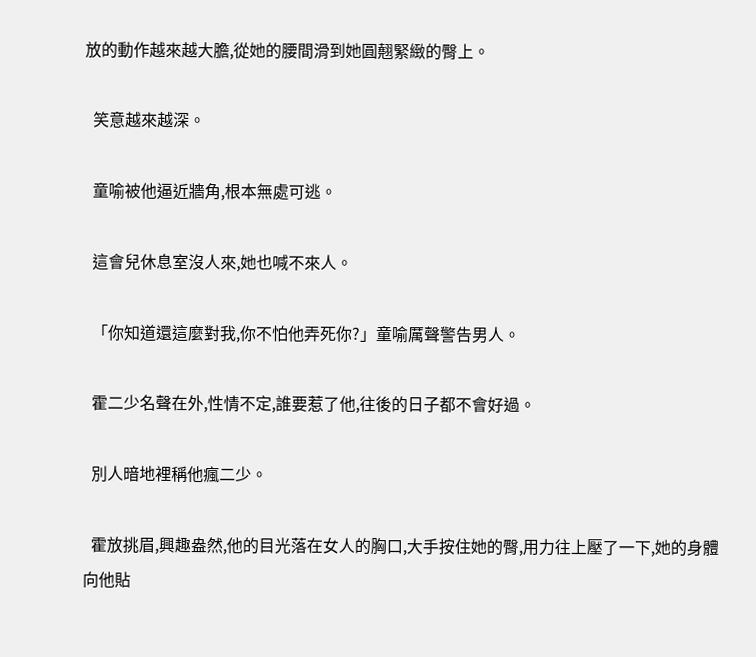放的動作越來越大膽,從她的腰間滑到她圓翹緊緻的臀上。

  笑意越來越深。

  童喻被他逼近牆角,根本無處可逃。

  這會兒休息室沒人來,她也喊不來人。

  「你知道還這麼對我,你不怕他弄死你?」童喻厲聲警告男人。

  霍二少名聲在外,性情不定,誰要惹了他,往後的日子都不會好過。

  別人暗地裡稱他瘋二少。

  霍放挑眉,興趣盎然,他的目光落在女人的胸口,大手按住她的臀,用力往上壓了一下,她的身體向他貼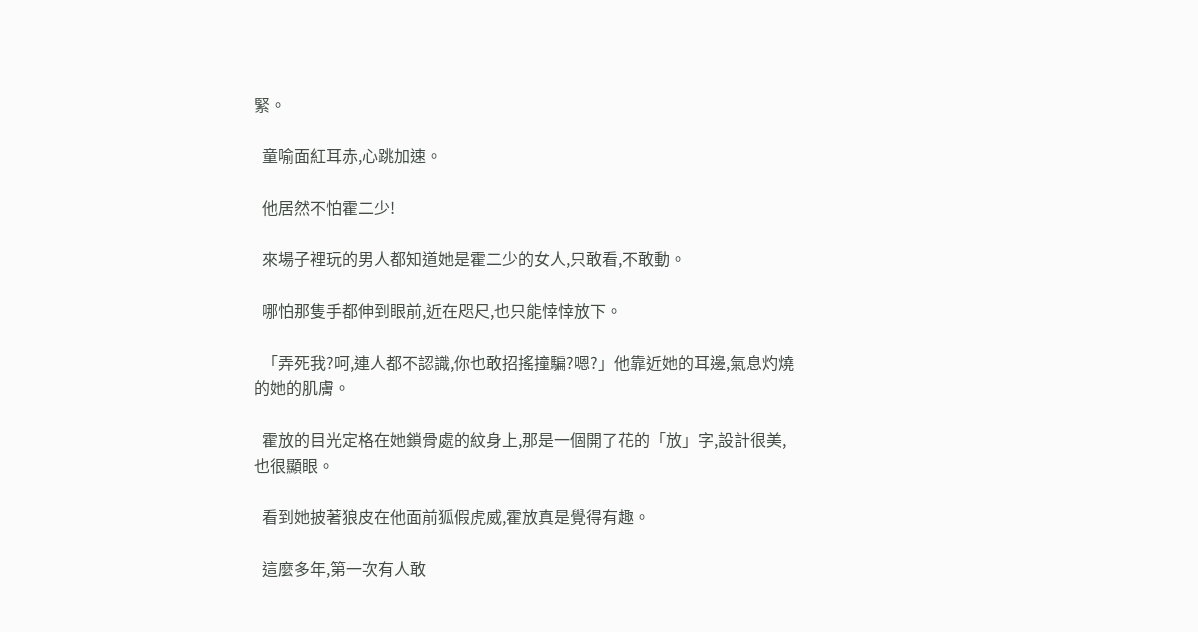緊。

  童喻面紅耳赤,心跳加速。

  他居然不怕霍二少!

  來場子裡玩的男人都知道她是霍二少的女人,只敢看,不敢動。

  哪怕那隻手都伸到眼前,近在咫尺,也只能悻悻放下。

  「弄死我?呵,連人都不認識,你也敢招搖撞騙?嗯?」他靠近她的耳邊,氣息灼燒的她的肌膚。

  霍放的目光定格在她鎖骨處的紋身上,那是一個開了花的「放」字,設計很美,也很顯眼。

  看到她披著狼皮在他面前狐假虎威,霍放真是覺得有趣。

  這麼多年,第一次有人敢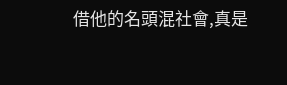借他的名頭混社會,真是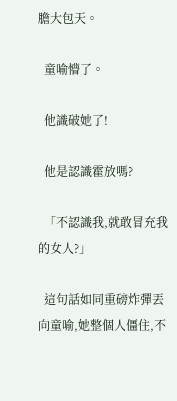膽大包天。

  童喻懵了。

  他識破她了!

  他是認識霍放嗎?

  「不認識我,就敢冒充我的女人?」

  這句話如同重磅炸彈丟向童喻,她整個人僵住,不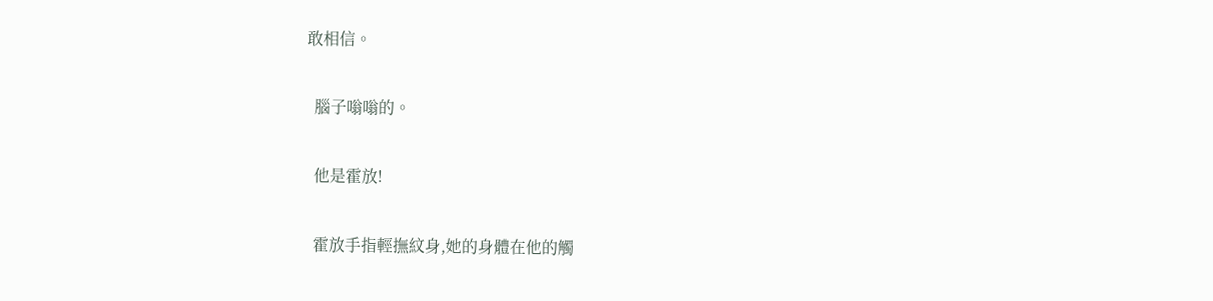敢相信。

  腦子嗡嗡的。

  他是霍放!

  霍放手指輕撫紋身,她的身體在他的觸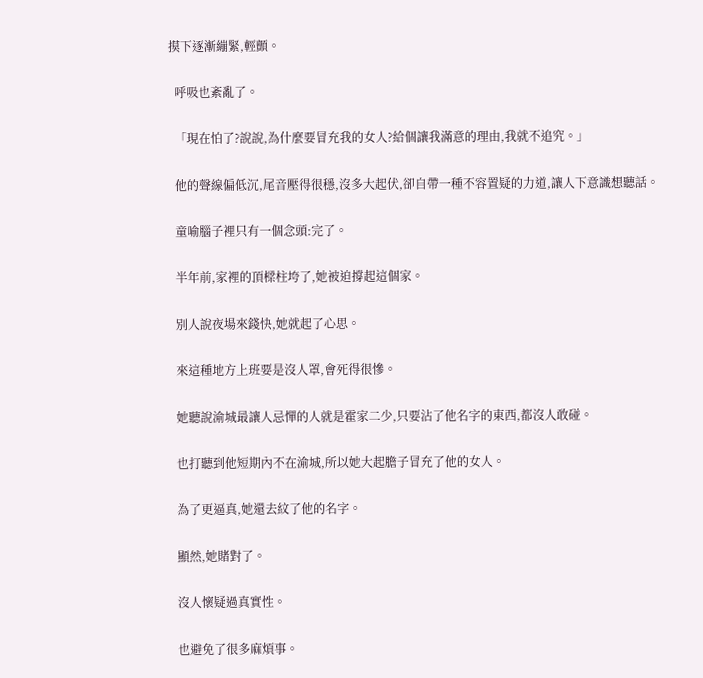摸下逐漸繃緊,輕顫。

  呼吸也紊亂了。

  「現在怕了?說說,為什麼要冒充我的女人?給個讓我滿意的理由,我就不追究。」

  他的聲線偏低沉,尾音壓得很穩,沒多大起伏,卻自帶一種不容置疑的力道,讓人下意識想聽話。

  童喻腦子裡只有一個念頭:完了。

  半年前,家裡的頂樑柱垮了,她被迫撐起這個家。

  別人說夜場來錢快,她就起了心思。

  來這種地方上班要是沒人罩,會死得很慘。

  她聽說渝城最讓人忌憚的人就是霍家二少,只要沾了他名字的東西,都沒人敢碰。

  也打聽到他短期內不在渝城,所以她大起膽子冒充了他的女人。

  為了更逼真,她還去紋了他的名字。

  顯然,她賭對了。

  沒人懷疑過真實性。

  也避免了很多麻煩事。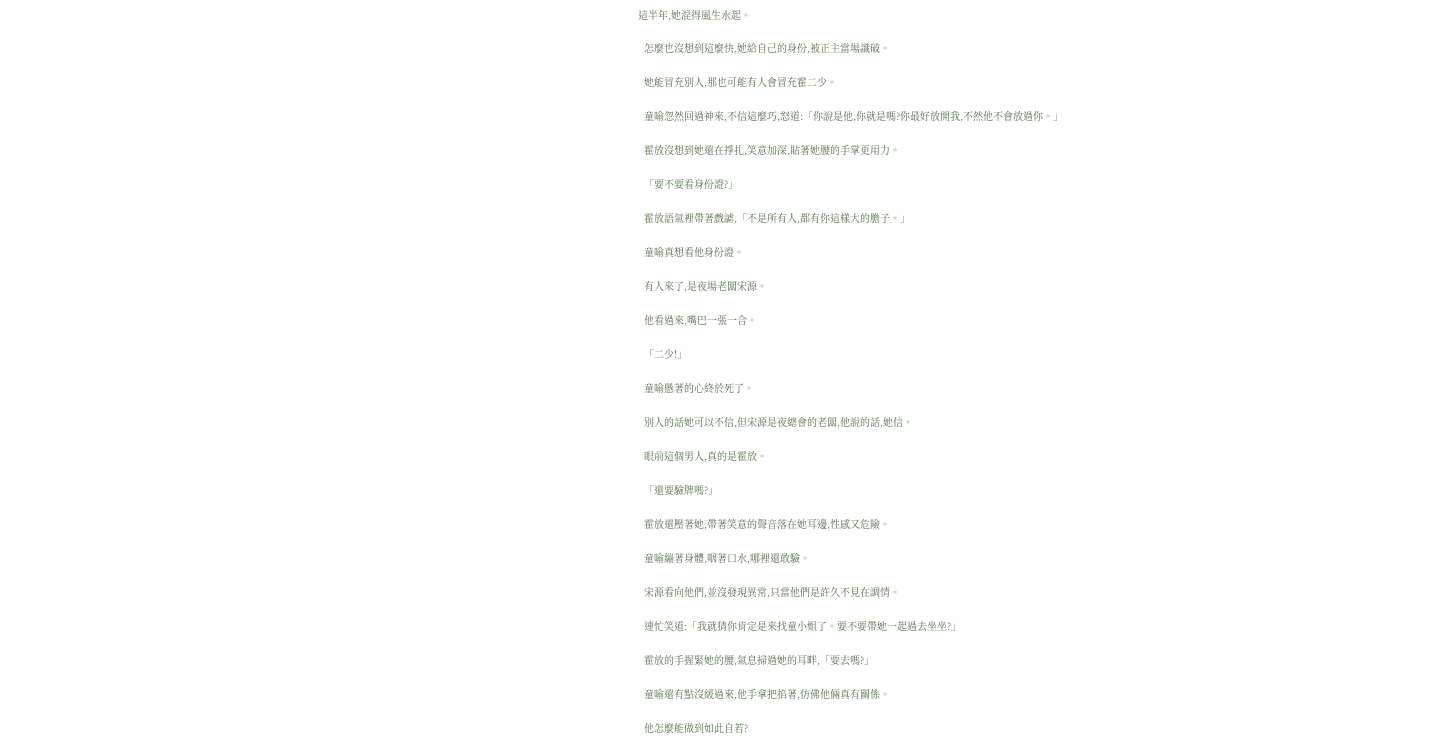這半年,她混得風生水起。

  怎麼也沒想到這麼快,她給自己的身份,被正主當場識破。

  她能冒充別人,那也可能有人會冒充霍二少。

  童喻忽然回過神來,不信這麼巧,怒道:「你說是他,你就是嗎?你最好放開我,不然他不會放過你。」

  霍放沒想到她還在掙扎,笑意加深,貼著她腰的手掌更用力。

  「要不要看身份證?」

  霍放語氣裡帶著戲謔,「不是所有人,都有你這樣大的膽子。」

  童喻真想看他身份證。

  有人來了,是夜場老闆宋源。

  他看過來,嘴巴一張一合。

  「二少!」

  童喻懸著的心終於死了。

  別人的話她可以不信,但宋源是夜總會的老闆,他說的話,她信。

  眼前這個男人,真的是霍放。

  「還要驗牌嗎?」

  霍放還壓著她,帶著笑意的聲音落在她耳邊,性感又危險。

  童喻繃著身體,咽著口水,哪裡還敢驗。

  宋源看向他們,並沒發現異常,只當他們是許久不見在調情。

  連忙笑道:「我就猜你肯定是來找童小姐了。要不要帶她一起過去坐坐?」

  霍放的手握緊她的腰,氣息掃過她的耳畔,「要去嗎?」

  童喻還有點沒緩過來,他手拿把掐著,仿佛他倆真有關係。

  他怎麼能做到如此自若?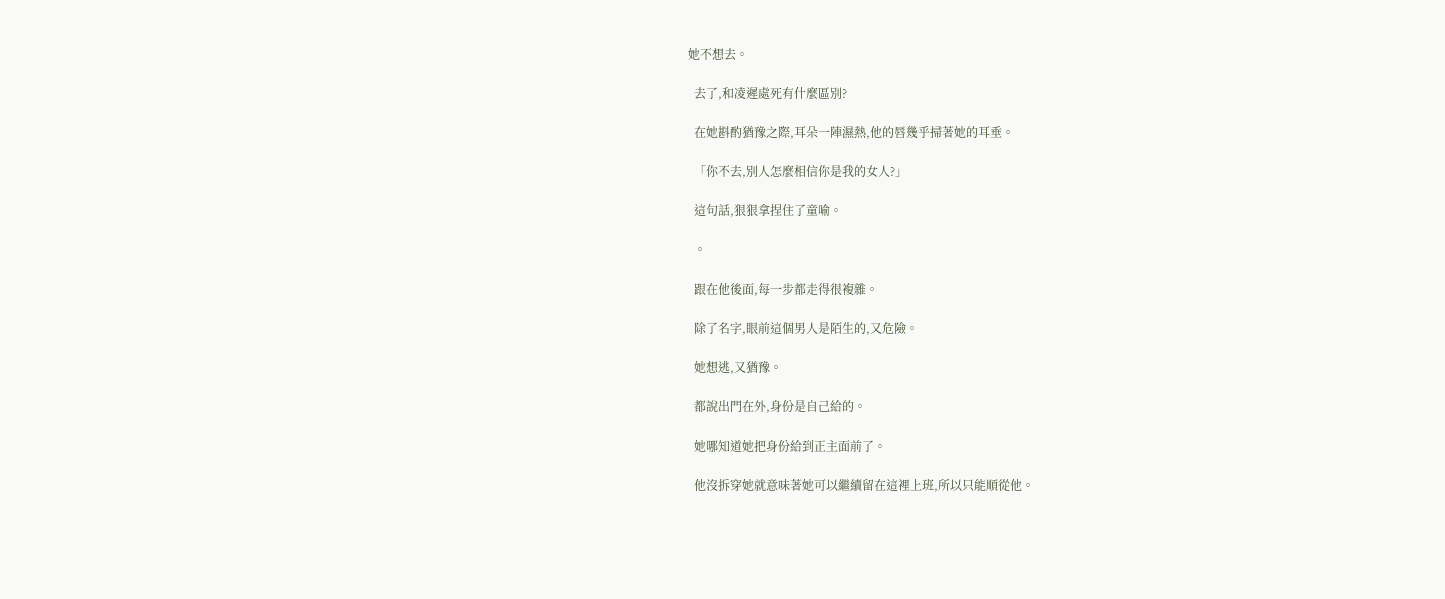她不想去。

  去了,和凌遲處死有什麼區別?

  在她斟酌猶豫之際,耳朵一陣濕熱,他的唇幾乎掃著她的耳垂。

  「你不去,別人怎麼相信你是我的女人?」

  這句話,狠狠拿捏住了童喻。

  。

  跟在他後面,每一步都走得很複雜。

  除了名字,眼前這個男人是陌生的,又危險。

  她想逃,又猶豫。

  都說出門在外,身份是自己給的。

  她哪知道她把身份給到正主面前了。

  他沒拆穿她就意味著她可以繼續留在這裡上班,所以只能順從他。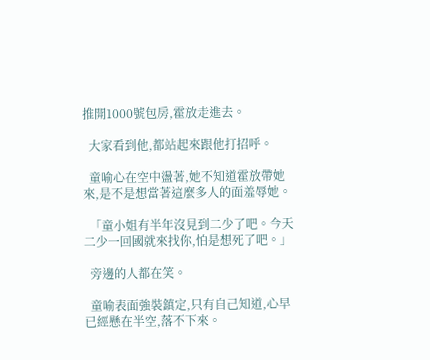推開1000號包房,霍放走進去。

  大家看到他,都站起來跟他打招呼。

  童喻心在空中盪著,她不知道霍放帶她來,是不是想當著這麼多人的面羞辱她。

  「童小姐有半年沒見到二少了吧。今天二少一回國就來找你,怕是想死了吧。」

  旁邊的人都在笑。

  童喻表面強裝鎮定,只有自己知道,心早已經懸在半空,落不下來。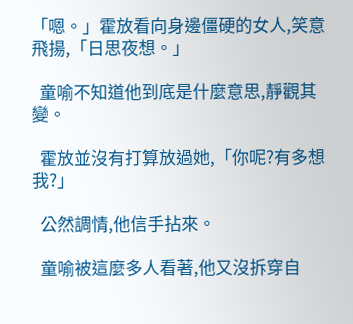「嗯。」霍放看向身邊僵硬的女人,笑意飛揚,「日思夜想。」

  童喻不知道他到底是什麼意思,靜觀其變。

  霍放並沒有打算放過她,「你呢?有多想我?」

  公然調情,他信手拈來。

  童喻被這麼多人看著,他又沒拆穿自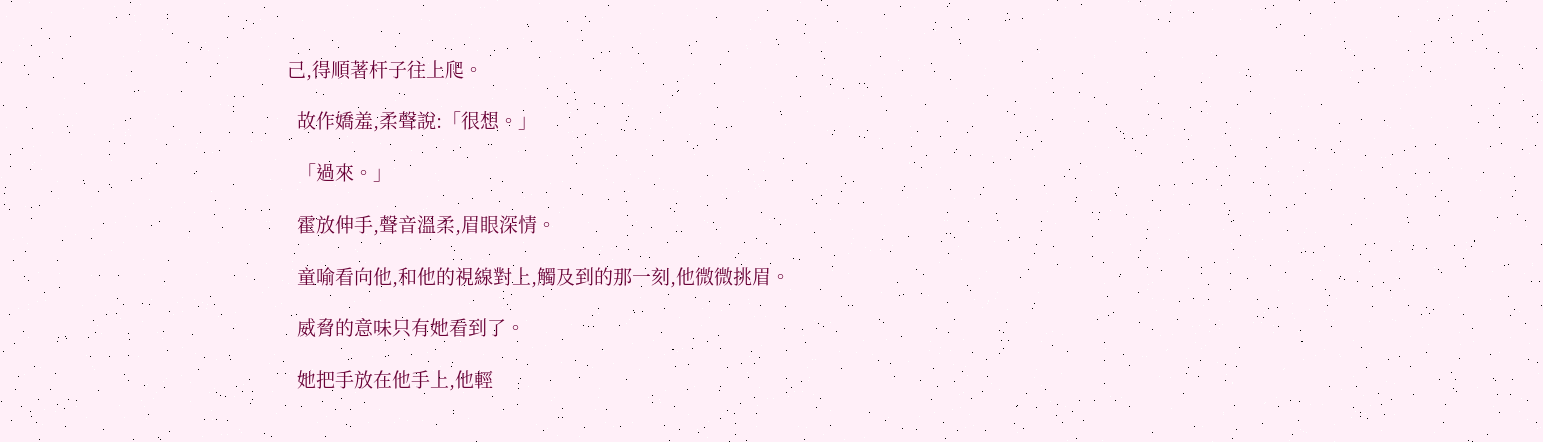己,得順著杆子往上爬。

  故作嬌羞,柔聲說:「很想。」

  「過來。」

  霍放伸手,聲音溫柔,眉眼深情。

  童喻看向他,和他的視線對上,觸及到的那一刻,他微微挑眉。

  威脅的意味只有她看到了。

  她把手放在他手上,他輕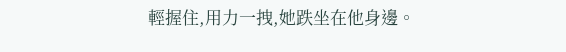輕握住,用力一拽,她跌坐在他身邊。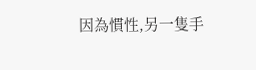因為慣性,另一隻手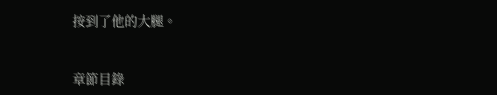按到了他的大腿。


章節目錄